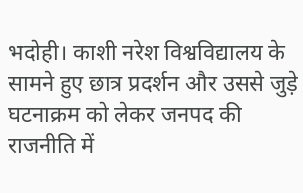भदोही। काशी नरेश विश्वविद्यालय के सामने हुए छात्र प्रदर्शन और उससे जुड़े घटनाक्रम को लेकर जनपद की राजनीति में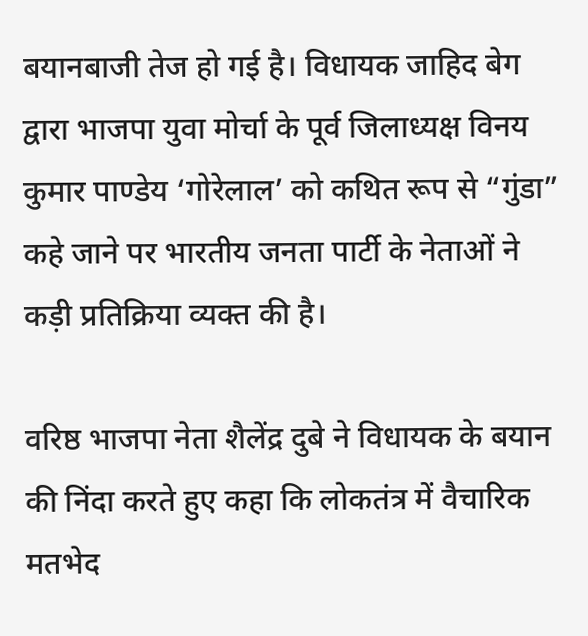बयानबाजी तेज हो गई है। विधायक जाहिद बेग द्वारा भाजपा युवा मोर्चा के पूर्व जिलाध्यक्ष विनय कुमार पाण्डेय ‘गोरेलाल’ को कथित रूप से “गुंडा” कहे जाने पर भारतीय जनता पार्टी के नेताओं ने कड़ी प्रतिक्रिया व्यक्त की है।

वरिष्ठ भाजपा नेता शैलेंद्र दुबे ने विधायक के बयान की निंदा करते हुए कहा कि लोकतंत्र में वैचारिक मतभेद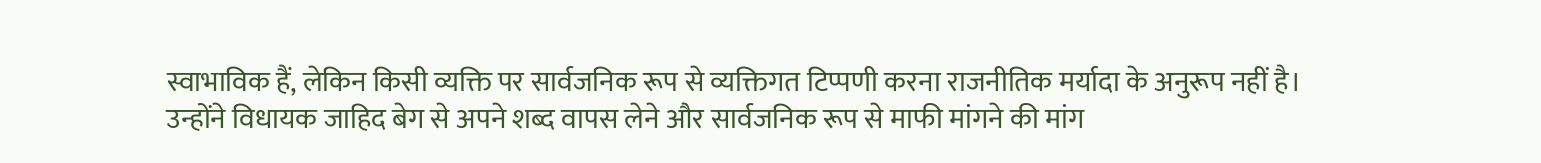स्वाभाविक हैं, लेकिन किसी व्यक्ति पर सार्वजनिक रूप से व्यक्तिगत टिप्पणी करना राजनीतिक मर्यादा के अनुरूप नहीं है। उन्होंने विधायक जाहिद बेग से अपने शब्द वापस लेने और सार्वजनिक रूप से माफी मांगने की मांग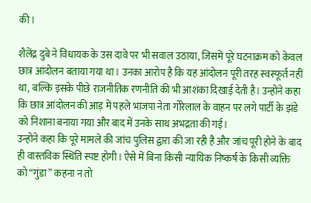की।

शैलेंद्र दुबे ने विधायक के उस दावे पर भी सवाल उठाया, जिसमें पूरे घटनाक्रम को केवल छात्र आंदोलन बताया गया था। उनका आरोप है कि यह आंदोलन पूरी तरह स्वस्फूर्त नहीं था, बल्कि इसके पीछे राजनीतिक रणनीति की भी आशंका दिखाई देती है। उन्होंने कहा कि छात्र आंदोलन की आड़ में पहले भाजपा नेता गोरेलाल के वाहन पर लगे पार्टी के झंडे को निशाना बनाया गया और बाद में उनके साथ अभद्रता की गई।
उन्होंने कहा कि पूरे मामले की जांच पुलिस द्वारा की जा रही है और जांच पूरी होने के बाद ही वास्तविक स्थिति स्पष्ट होगी। ऐसे में बिना किसी न्यायिक निष्कर्ष के किसी व्यक्ति को “गुंडा” कहना न तो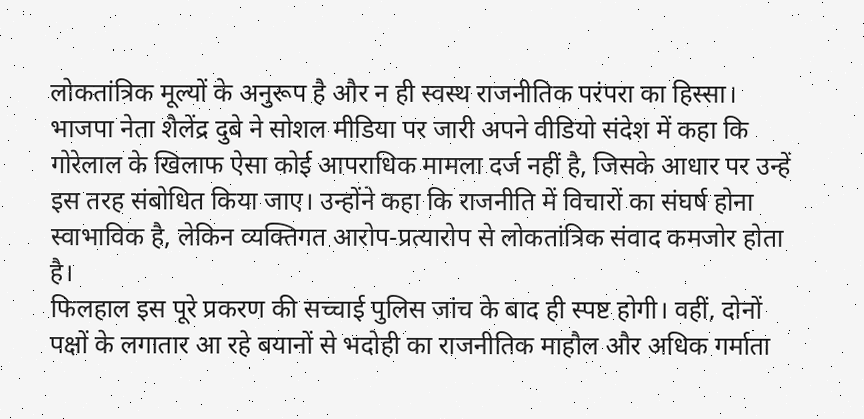लोकतांत्रिक मूल्यों के अनुरूप है और न ही स्वस्थ राजनीतिक परंपरा का हिस्सा।
भाजपा नेता शैलेंद्र दुबे ने सोशल मीडिया पर जारी अपने वीडियो संदेश में कहा कि गोरेलाल के खिलाफ ऐसा कोई आपराधिक मामला दर्ज नहीं है, जिसके आधार पर उन्हें इस तरह संबोधित किया जाए। उन्होंने कहा कि राजनीति में विचारों का संघर्ष होना स्वाभाविक है, लेकिन व्यक्तिगत आरोप-प्रत्यारोप से लोकतांत्रिक संवाद कमजोर होता है।
फिलहाल इस पूरे प्रकरण की सच्चाई पुलिस जांच के बाद ही स्पष्ट होगी। वहीं, दोनों पक्षों के लगातार आ रहे बयानों से भदोही का राजनीतिक माहौल और अधिक गर्माता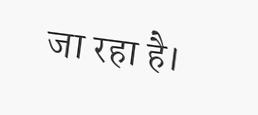जा रहा है।